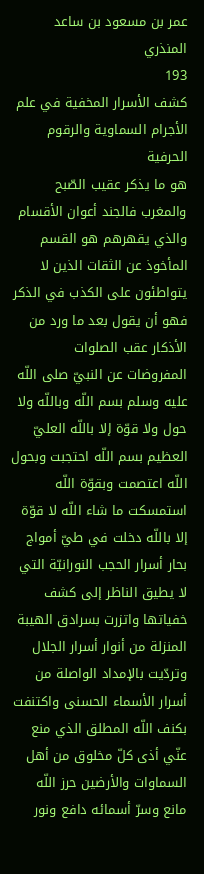عمر بن مسعود بن ساعد المنذري
193
كشف الأسرار المخفية في علم الأجرام السماوية والرقوم الحرفية
هو ما يذكر عقيب الصّبح والمغرب فالجند أعوان الأقسام والذي يقهرهم هو القسم المأخوذ عن الثقات الذين لا يتواطئون على الكذب في الذكر فهو أن يقول بعد ما ورد من الأذكار عقب الصلوات المفروضات عن النبيّ صلى اللّه عليه وسلم بسم اللّه وباللّه ولا حول ولا قوّة إلا باللّه العليّ العظيم بسم اللّه احتجبت وبحول اللّه اعتصمت وبقوّة اللّه استمسكت ما شاء اللّه لا قوّة إلا باللّه دخلت في طيّ أمواج بحار أسرار الحجب النورانيّة التي لا يطيق الناظر إلى كشف خفياتها واتزرت بسرادق الهيبة المنزلة من أنوار أسرار الجلال وتردّيت بالإمداد الواصلة من أسرار الأسماء الحسنى واكتنفت بكنف اللّه المطلق الذي منع عنّي أذى كلّ مخلوق من أهل السماوات والأرضين حرز اللّه مانع وسرّ أسمائه دافع ونور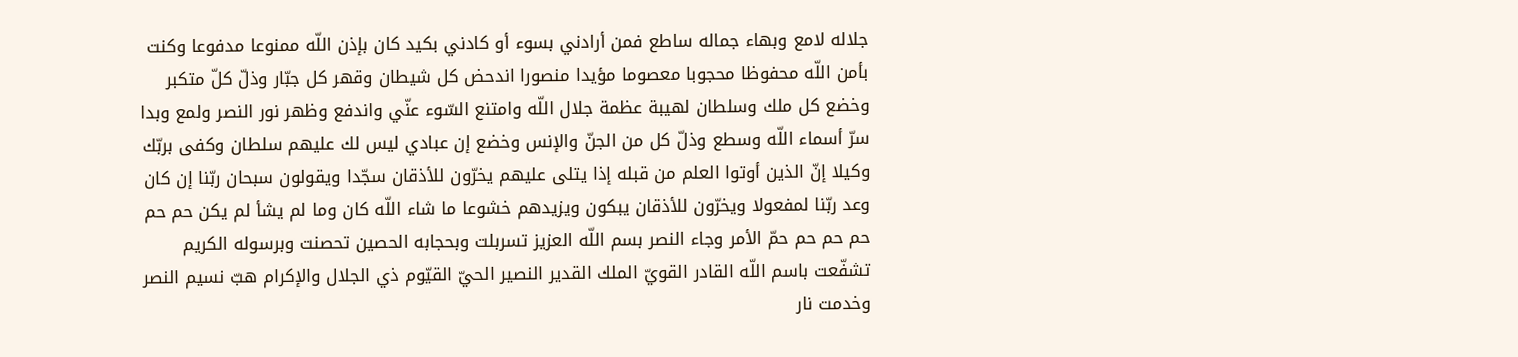جلاله لامع وبهاء جماله ساطع فمن أرادني بسوء أو كادني بكيد كان بإذن اللّه ممنوعا مدفوعا وكنت بأمن اللّه محفوظا محجوبا معصوما مؤيدا منصورا اندحض كل شيطان وقهر كل جبّار وذلّ كلّ متكبر وخضع كل ملك وسلطان لهيبة عظمة جلال اللّه وامتنع السّوء عنّي واندفع وظهر نور النصر ولمع وبدا سرّ أسماء اللّه وسطع وذلّ كل من الجنّ والإنس وخضع إن عبادي ليس لك عليهم سلطان وكفى بربّك وكيلا إنّ الذين أوتوا العلم من قبله إذا يتلى عليهم يخرّون للأذقان سجّدا ويقولون سبحان ربّنا إن كان وعد ربّنا لمفعولا ويخرّون للأذقان يبكون ويزيدهم خشوعا ما شاء اللّه كان وما لم يشأ لم يكن حم حم حم حم حم حمّ الأمر وجاء النصر بسم اللّه العزيز تسربلت وبحجابه الحصين تحصنت وبرسوله الكريم تشفّعت باسم اللّه القادر القويّ الملك القدير النصير الحيّ القيّوم ذي الجلال والإكرام هبّ نسيم النصر وخدمت نار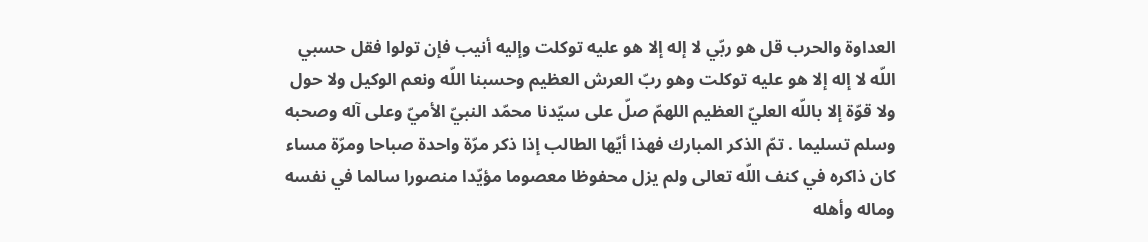العداوة والحرب قل هو ربّي لا إله إلا هو عليه توكلت وإليه أنيب فإن تولوا فقل حسبي اللّه لا إله إلا هو عليه توكلت وهو ربّ العرش العظيم وحسبنا اللّه ونعم الوكيل ولا حول ولا قوّة إلا باللّه العليّ العظيم اللهمّ صلّ على سيّدنا محمّد النبيّ الأميّ وعلى آله وصحبه وسلم تسليما . تمّ الذكر المبارك فهذا أيّها الطالب إذا ذكر مرّة واحدة صباحا ومرّة مساء كان ذاكره في كنف اللّه تعالى ولم يزل محفوظا معصوما مؤيّدا منصورا سالما في نفسه وماله وأهله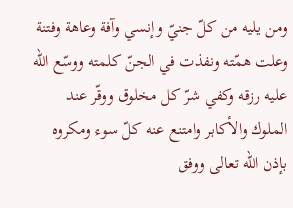ومن يليه من كلّ جنيّ وإنسي وآفة وعاهة وفتنة وعلت همّته ونفذت في الجنّ كلمته ووسّع اللّه عليه رزقه وكفي شرّ كل مخلوق ووقّر عند الملوك والأكابر وامتنع عنه كلّ سوء ومكروه بإذن اللّه تعالى ووفق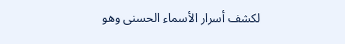لكشف أسرار الأسماء الحسنى وهو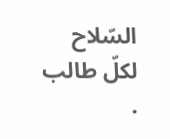السّلاح لكلّ طالب .